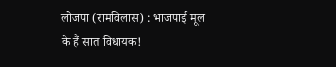लोजपा (रामविलास) : भाजपाई मूल के हैं सात विधायक!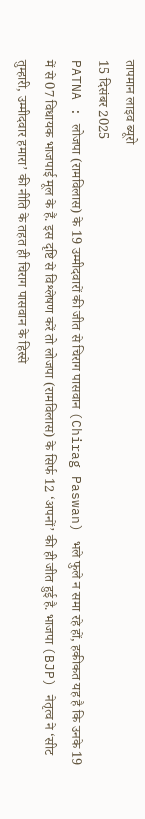तापमान लाइव ब्यूरो
15 दिसंबर 2025
PATNA : लोजपा (रामविलास) के 19 उम्मीदवारों की जीत से चिराग पासवान (Chirag Paswan) भले फुले न समा रहे हों, हकीकत यह है कि उनके 19 में से 07 विधायक भाजपाई मूल के हैं. इस दृष्टि से विश्लेषण करें तो लोजपा (रामविलास) के सिर्फ 12 ‘अपनों’ की ही जीत हुई है. भाजपा (BJP) नेतृत्व ने ‘सीट तुम्हारी, उम्मीदवार हमारा’ की नीति के तहत ही चिराग पासवान के हिस्से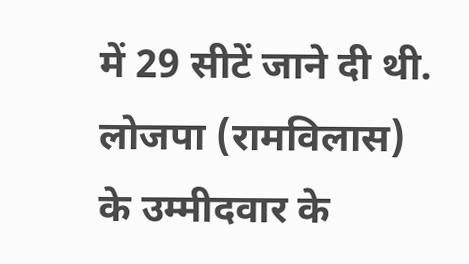में 29 सीटें जाने दी थी. लोजपा (रामविलास) के उम्मीदवार के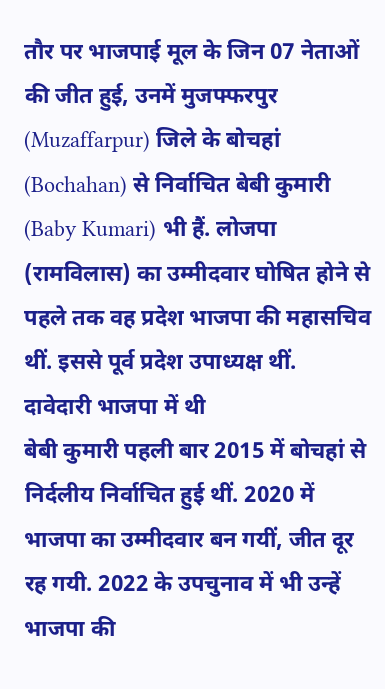तौर पर भाजपाई मूल के जिन 07 नेताओं की जीत हुई, उनमें मुजफ्फरपुर (Muzaffarpur) जिले के बोचहां (Bochahan) से निर्वाचित बेबी कुमारी (Baby Kumari) भी हैं. लोजपा (रामविलास) का उम्मीदवार घोषित होने से पहले तक वह प्रदेश भाजपा की महासचिव थीं. इससे पूर्व प्रदेश उपाध्यक्ष थीं.
दावेदारी भाजपा में थी
बेबी कुमारी पहली बार 2015 में बोचहां से निर्दलीय निर्वाचित हुई थीं. 2020 में भाजपा का उम्मीदवार बन गयीं, जीत दूर रह गयी. 2022 के उपचुनाव में भी उन्हें भाजपा की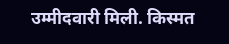उम्मीदवारी मिली. किस्मत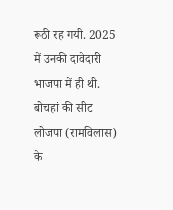रूठी रह गयी. 2025 में उनकी दावेदारी भाजपा में ही थी. बोचहां की सीट लोजपा (रामविलास) के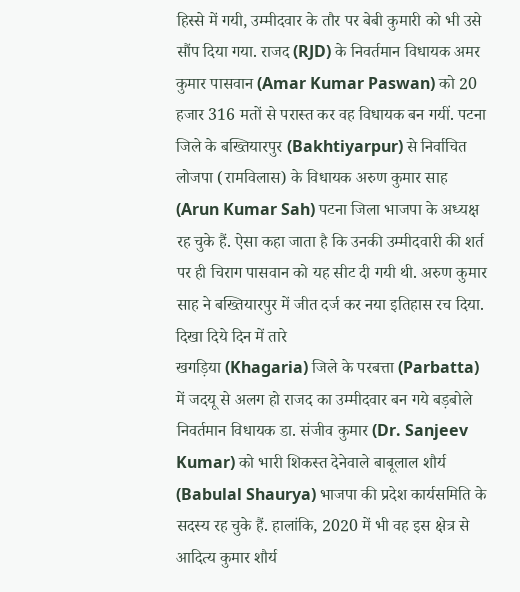हिस्से में गयी, उम्मीदवार के तौर पर बेबी कुमारी को भी उसे सौंप दिया गया. राजद (RJD) के निवर्तमान विधायक अमर कुमार पासवान (Amar Kumar Paswan) को 20 हजार 316 मतों से परास्त कर वह विधायक बन गयीं. पटना जिले के बख्तियारपुर (Bakhtiyarpur) से निर्वाचित लोजपा (रामविलास) के विधायक अरुण कुमार साह (Arun Kumar Sah) पटना जिला भाजपा के अध्यक्ष रह चुके हैं. ऐसा कहा जाता है कि उनकी उम्मीदवारी की शर्त पर ही चिराग पासवान को यह सीट दी गयी थी. अरुण कुमार साह ने बख्तियारपुर में जीत दर्ज कर नया इतिहास रच दिया.
दिखा दिये दिन में तारे
खगड़िया (Khagaria) जिले के परबत्ता (Parbatta) में जदयू से अलग हो राजद का उम्मीदवार बन गये बड़बोले निवर्तमान विधायक डा. संजीव कुमार (Dr. Sanjeev Kumar) को भारी शिकस्त देनेवाले बाबूलाल शौर्य (Babulal Shaurya) भाजपा की प्रदेश कार्यसमिति के सदस्य रह चुके हैं. हालांकि, 2020 में भी वह इस क्षेत्र से आदित्य कुमार शौर्य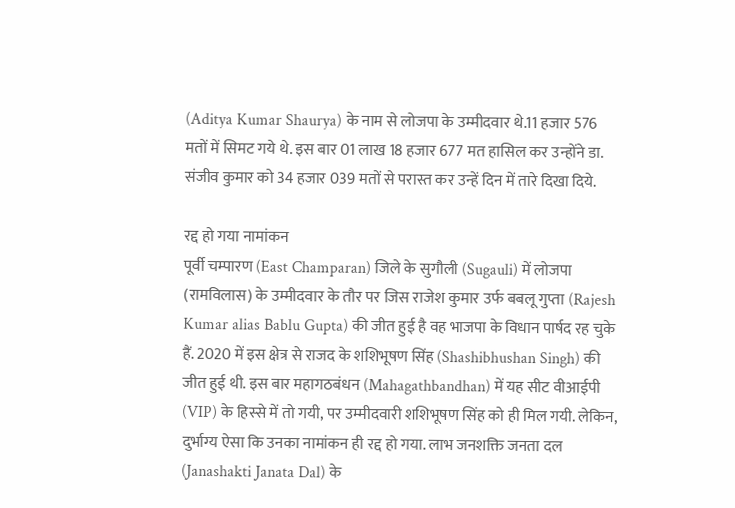(Aditya Kumar Shaurya) के नाम से लोजपा के उम्मीदवार थे.11 हजार 576 मतों में सिमट गये थे. इस बार 01 लाख 18 हजार 677 मत हासिल कर उन्होंने डा. संजीव कुमार को 34 हजार 039 मतों से परास्त कर उन्हें दिन में तारे दिखा दिये.

रद्द हो गया नामांकन
पूर्वी चम्पारण (East Champaran) जिले के सुगौली (Sugauli) में लोजपा (रामविलास) के उम्मीदवार के तौर पर जिस राजेश कुमार उर्फ बबलू गुप्ता (Rajesh Kumar alias Bablu Gupta) की जीत हुई है वह भाजपा के विधान पार्षद रह चुके हैं. 2020 में इस क्षेत्र से राजद के शशिभूषण सिंह (Shashibhushan Singh) की जीत हुई थी. इस बार महागठबंधन (Mahagathbandhan) में यह सीट वीआईपी (VIP) के हिस्से में तो गयी, पर उम्मीदवारी शशिभूषण सिंह को ही मिल गयी. लेकिन, दुर्भाग्य ऐसा कि उनका नामांकन ही रद्द हो गया. लाभ जनशक्ति जनता दल (Janashakti Janata Dal) के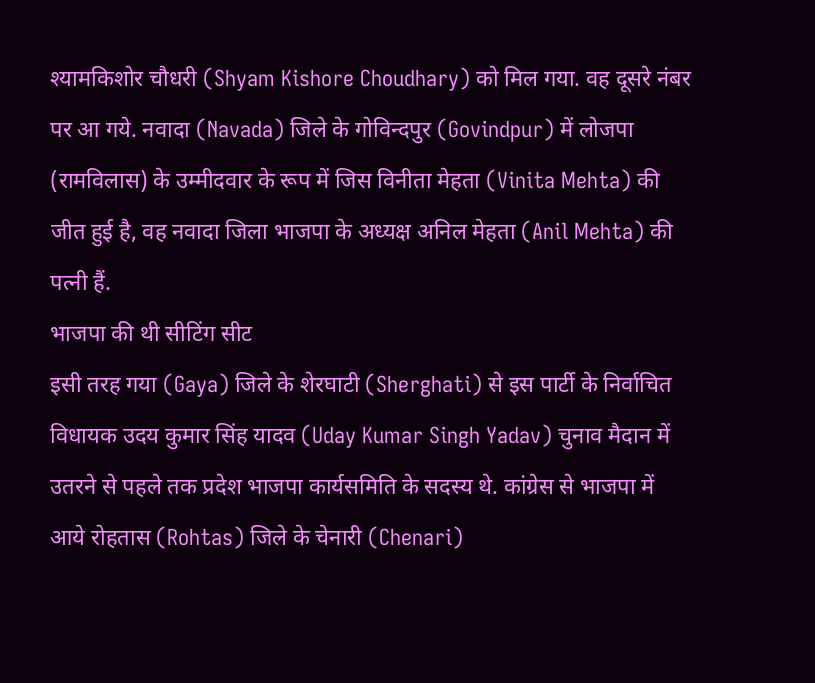श्यामकिशोर चौधरी (Shyam Kishore Choudhary) को मिल गया. वह दूसरे नंबर पर आ गये. नवादा (Navada) जिले के गोविन्दपुर (Govindpur) में लोजपा (रामविलास) के उम्मीदवार के रूप में जिस विनीता मेहता (Vinita Mehta) की जीत हुई है, वह नवादा जिला भाजपा के अध्यक्ष अनिल मेहता (Anil Mehta) की पत्नी हैं.
भाजपा की थी सीटिंग सीट
इसी तरह गया (Gaya) जिले के शेरघाटी (Sherghati) से इस पार्टी के निर्वाचित विधायक उदय कुमार सिंह यादव (Uday Kumar Singh Yadav) चुनाव मैदान में उतरने से पहले तक प्रदेश भाजपा कार्यसमिति के सदस्य थे. कांग्रेस से भाजपा में आये रोहतास (Rohtas) जिले के चेनारी (Chenari)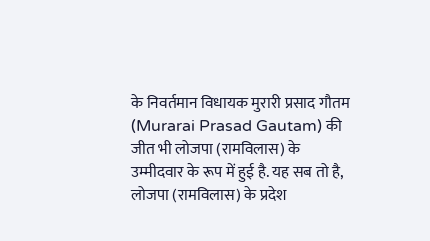के निवर्तमान विधायक मुरारी प्रसाद गौतम (Murarai Prasad Gautam) की जीत भी लोजपा (रामविलास) के उम्मीदवार के रूप में हुई है. यह सब तो है, लोजपा (रामविलास) के प्रदेश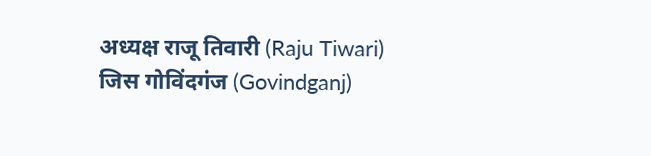अध्यक्ष राजू तिवारी (Raju Tiwari) जिस गोविंदगंज (Govindganj)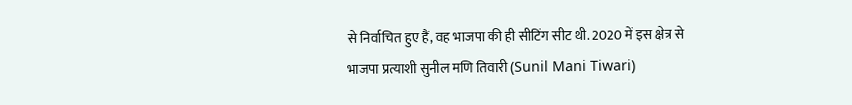से निर्वाचित हुए हैं, वह भाजपा की ही सीटिंग सीट थी. 2020 में इस क्षेत्र से भाजपा प्रत्याशी सुनील मणि तिवारी (Sunil Mani Tiwari)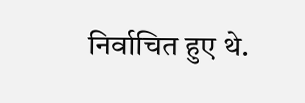निर्वाचित हुए थे.